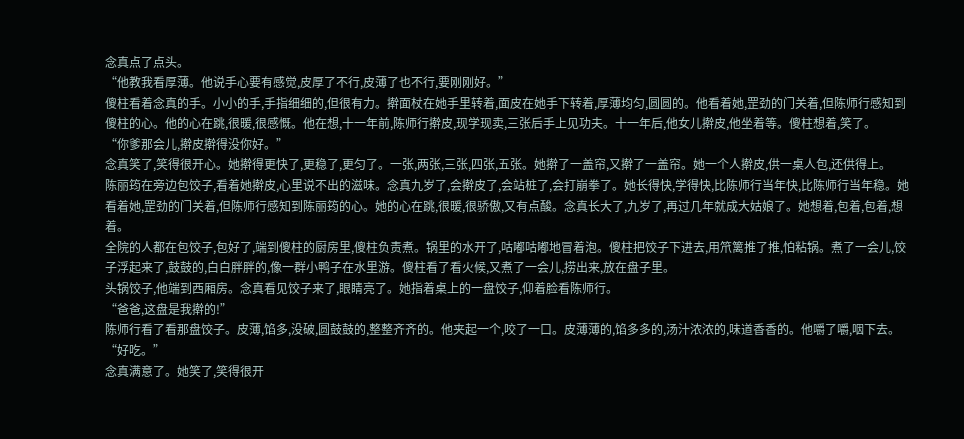念真点了点头。
“他教我看厚薄。他说手心要有感觉,皮厚了不行,皮薄了也不行,要刚刚好。”
傻柱看着念真的手。小小的手,手指细细的,但很有力。擀面杖在她手里转着,面皮在她手下转着,厚薄均匀,圆圆的。他看着她,罡劲的门关着,但陈师行感知到傻柱的心。他的心在跳,很暖,很感慨。他在想,十一年前,陈师行擀皮,现学现卖,三张后手上见功夫。十一年后,他女儿擀皮,他坐着等。傻柱想着,笑了。
“你爹那会儿,擀皮擀得没你好。”
念真笑了,笑得很开心。她擀得更快了,更稳了,更匀了。一张,两张,三张,四张,五张。她擀了一盖帘,又擀了一盖帘。她一个人擀皮,供一桌人包,还供得上。
陈丽筠在旁边包饺子,看着她擀皮,心里说不出的滋味。念真九岁了,会擀皮了,会站桩了,会打崩拳了。她长得快,学得快,比陈师行当年快,比陈师行当年稳。她看着她,罡劲的门关着,但陈师行感知到陈丽筠的心。她的心在跳,很暖,很骄傲,又有点酸。念真长大了,九岁了,再过几年就成大姑娘了。她想着,包着,包着,想着。
全院的人都在包饺子,包好了,端到傻柱的厨房里,傻柱负责煮。锅里的水开了,咕嘟咕嘟地冒着泡。傻柱把饺子下进去,用笊篱推了推,怕粘锅。煮了一会儿,饺子浮起来了,鼓鼓的,白白胖胖的,像一群小鸭子在水里游。傻柱看了看火候,又煮了一会儿,捞出来,放在盘子里。
头锅饺子,他端到西厢房。念真看见饺子来了,眼睛亮了。她指着桌上的一盘饺子,仰着脸看陈师行。
“爸爸,这盘是我擀的!”
陈师行看了看那盘饺子。皮薄,馅多,没破,圆鼓鼓的,整整齐齐的。他夹起一个,咬了一口。皮薄薄的,馅多多的,汤汁浓浓的,味道香香的。他嚼了嚼,咽下去。
“好吃。”
念真满意了。她笑了,笑得很开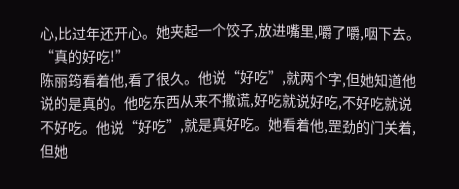心,比过年还开心。她夹起一个饺子,放进嘴里,嚼了嚼,咽下去。
“真的好吃!”
陈丽筠看着他,看了很久。他说“好吃”,就两个字,但她知道他说的是真的。他吃东西从来不撒谎,好吃就说好吃,不好吃就说不好吃。他说“好吃”,就是真好吃。她看着他,罡劲的门关着,但她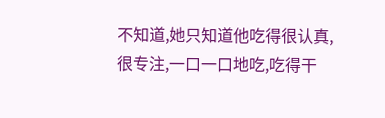不知道,她只知道他吃得很认真,很专注,一口一口地吃,吃得干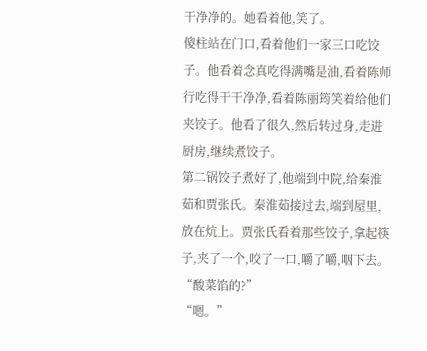干净净的。她看着他,笑了。
傻柱站在门口,看着他们一家三口吃饺子。他看着念真吃得满嘴是油,看着陈师行吃得干干净净,看着陈丽筠笑着给他们夹饺子。他看了很久,然后转过身,走进厨房,继续煮饺子。
第二锅饺子煮好了,他端到中院,给秦淮茹和贾张氏。秦淮茹接过去,端到屋里,放在炕上。贾张氏看着那些饺子,拿起筷子,夹了一个,咬了一口,嚼了嚼,咽下去。
“酸菜馅的?”
“嗯。”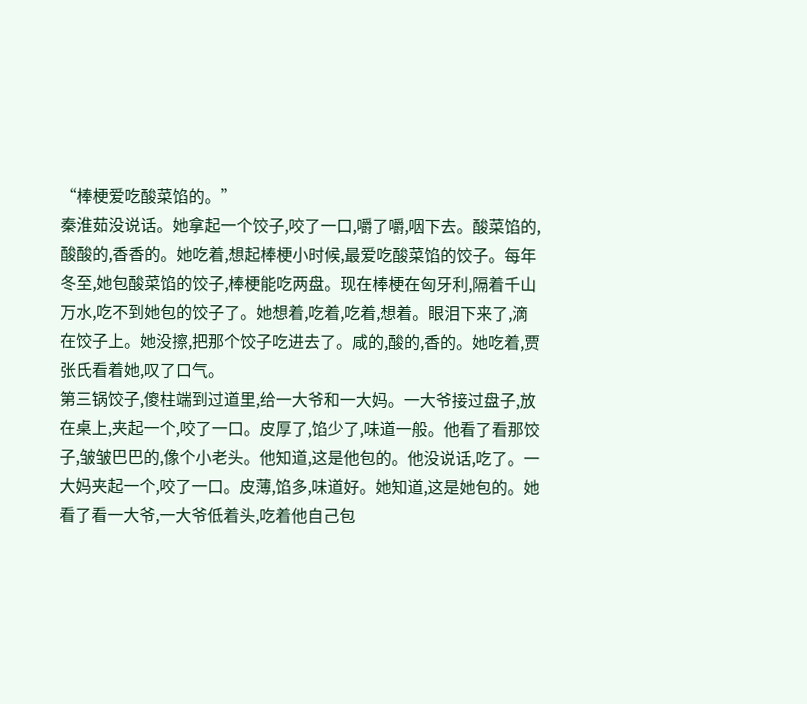“棒梗爱吃酸菜馅的。”
秦淮茹没说话。她拿起一个饺子,咬了一口,嚼了嚼,咽下去。酸菜馅的,酸酸的,香香的。她吃着,想起棒梗小时候,最爱吃酸菜馅的饺子。每年冬至,她包酸菜馅的饺子,棒梗能吃两盘。现在棒梗在匈牙利,隔着千山万水,吃不到她包的饺子了。她想着,吃着,吃着,想着。眼泪下来了,滴在饺子上。她没擦,把那个饺子吃进去了。咸的,酸的,香的。她吃着,贾张氏看着她,叹了口气。
第三锅饺子,傻柱端到过道里,给一大爷和一大妈。一大爷接过盘子,放在桌上,夹起一个,咬了一口。皮厚了,馅少了,味道一般。他看了看那饺子,皱皱巴巴的,像个小老头。他知道,这是他包的。他没说话,吃了。一大妈夹起一个,咬了一口。皮薄,馅多,味道好。她知道,这是她包的。她看了看一大爷,一大爷低着头,吃着他自己包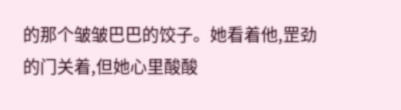的那个皱皱巴巴的饺子。她看着他,罡劲的门关着,但她心里酸酸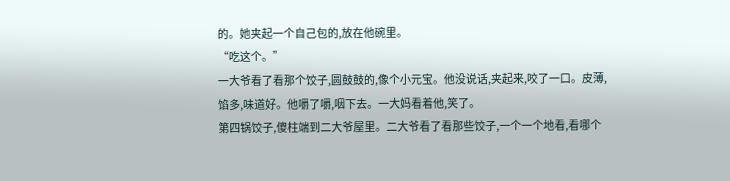的。她夹起一个自己包的,放在他碗里。
“吃这个。”
一大爷看了看那个饺子,圆鼓鼓的,像个小元宝。他没说话,夹起来,咬了一口。皮薄,馅多,味道好。他嚼了嚼,咽下去。一大妈看着他,笑了。
第四锅饺子,傻柱端到二大爷屋里。二大爷看了看那些饺子,一个一个地看,看哪个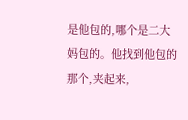是他包的,哪个是二大妈包的。他找到他包的那个,夹起来,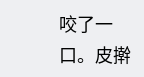咬了一口。皮擀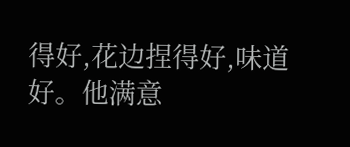得好,花边捏得好,味道好。他满意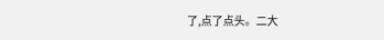了,点了点头。二大